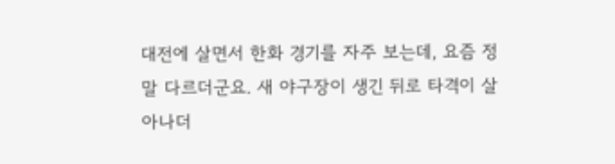대전에 살면서 한화 경기를 자주 보는데, 요즘 정말 다르더군요. 새 야구장이 생긴 뒤로 타격이 살아나더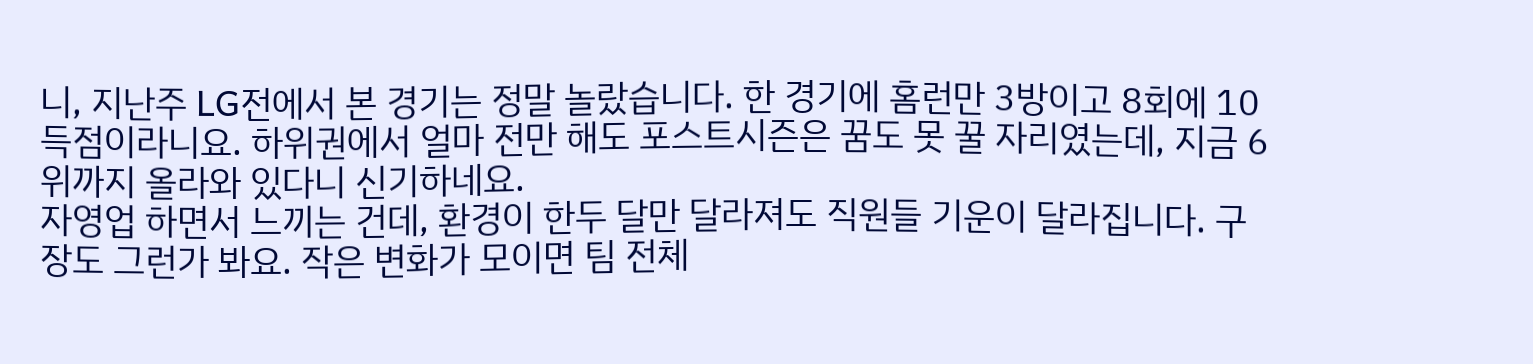니, 지난주 LG전에서 본 경기는 정말 놀랐습니다. 한 경기에 홈런만 3방이고 8회에 10득점이라니요. 하위권에서 얼마 전만 해도 포스트시즌은 꿈도 못 꿀 자리였는데, 지금 6위까지 올라와 있다니 신기하네요.
자영업 하면서 느끼는 건데, 환경이 한두 달만 달라져도 직원들 기운이 달라집니다. 구장도 그런가 봐요. 작은 변화가 모이면 팀 전체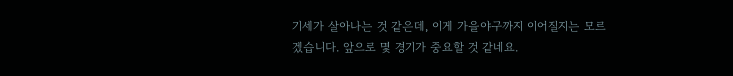기세가 살아나는 것 같은데, 이게 가을야구까지 이어질지는 모르겠습니다. 앞으로 몇 경기가 중요할 것 같네요.